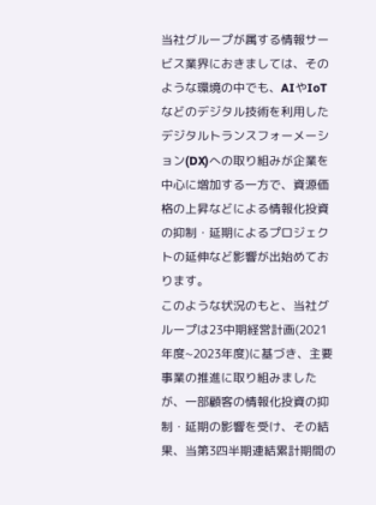当社グループが属する情報サービス業界におきましては、そのような環境の中でも、AIやIoTなどのデジタル技術を利用したデジタルトランスフォーメーション(DX)への取り組みが企業を中心に増加する一方で、資源価格の上昇などによる情報化投資の抑制・延期によるプロジェクトの延伸など影響が出始めております。
このような状況のもと、当社グループは23中期経営計画(2021年度~2023年度)に基づき、主要事業の推進に取り組みましたが、一部顧客の情報化投資の抑制・延期の影響を受け、その結果、当第3四半期連結累計期間の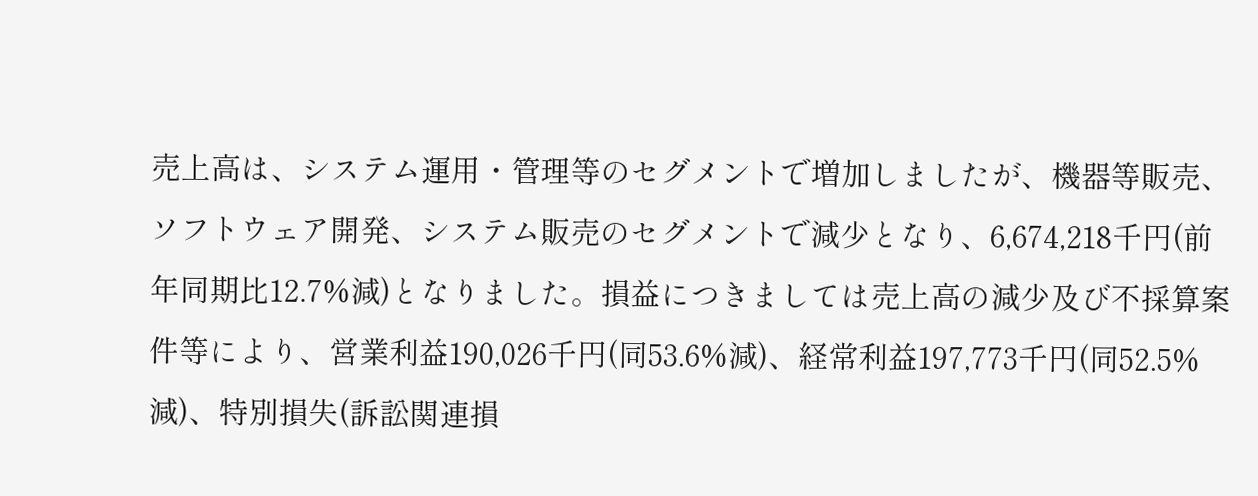売上高は、システム運用・管理等のセグメントで増加しましたが、機器等販売、ソフトウェア開発、システム販売のセグメントで減少となり、6,674,218千円(前年同期比12.7%減)となりました。損益につきましては売上高の減少及び不採算案件等により、営業利益190,026千円(同53.6%減)、経常利益197,773千円(同52.5%減)、特別損失(訴訟関連損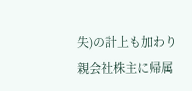失)の計上も加わり親会社株主に帰属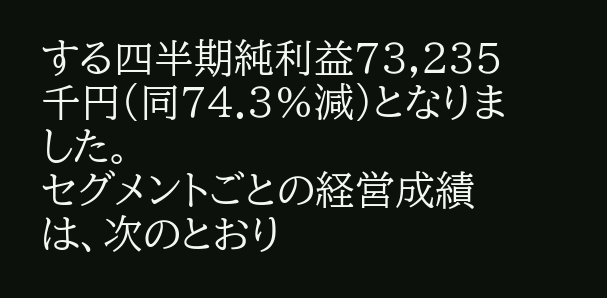する四半期純利益73,235千円(同74.3%減)となりました。
セグメントごとの経営成績は、次のとおり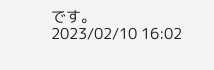です。
2023/02/10 16:02